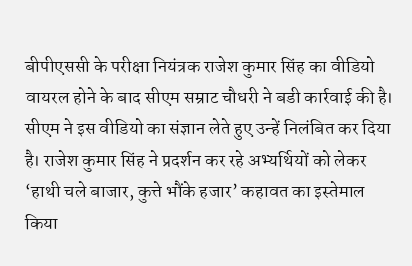बीपीएससी के परीक्षा नियंत्रक राजेश कुमार सिंह का वीडियो वायरल होने के बाद सीएम सम्राट चौधरी ने बडी कार्रवाई की है। सीएम ने इस वीडियो का संज्ञान लेते हुए उन्हें निलंबित कर दिया है। राजेश कुमार सिंह ने प्रदर्शन कर रहे अभ्यर्थियों को लेकर ‘हाथी चले बाजार, कुत्ते भौंके हजार’ कहावत का इस्तेमाल किया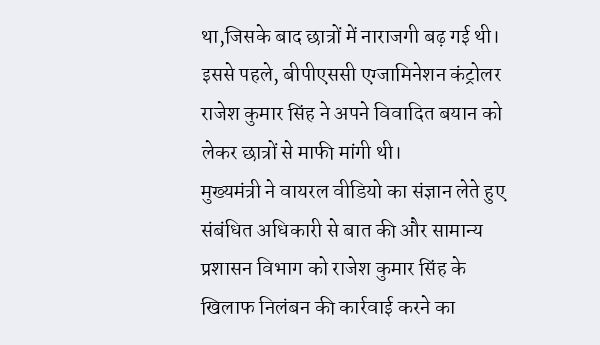था,जिसके बाद छात्रों में नाराजगी बढ़ गई थी। इससे पहले, बीपीएससी एग्जामिनेशन कंट्रोलर राजेश कुमार सिंह ने अपने विवादित बयान को लेकर छात्रों से माफी मांगी थी।
मुख्यमंत्री ने वायरल वीडियो का संज्ञान लेते हुए संबंधित अधिकारी से बात की और सामान्य प्रशासन विभाग को राजेश कुमार सिंह के खिलाफ निलंबन की कार्रवाई करने का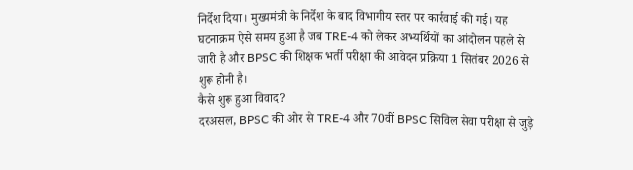निर्देश दिया। मुख्यमंत्री के निर्देश के बाद विभागीय स्तर पर कार्रवाई की गई। यह घटनाक्रम ऐसे समय हुआ है जब TRE-4 को लेकर अभ्यर्थियों का आंदोलन पहले से जारी है और BPSC की शिक्षक भर्ती परीक्षा की आवेदन प्रक्रिया 1 सितंबर 2026 से शुरू होनी है।
कैसे शुरू हुआ विवाद?
दरअसल, BPSC की ओर से TRE-4 और 70वीं BPSC सिविल सेवा परीक्षा से जुड़े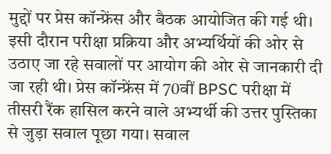मुद्दों पर प्रेस कॉन्फ्रेंस और बैठक आयोजित की गई थी। इसी दौरान परीक्षा प्रक्रिया और अभ्यर्थियों की ओर से उठाए जा रहे सवालों पर आयोग की ओर से जानकारी दी जा रही थी। प्रेस कॉन्फ्रेंस में 70वीं BPSC परीक्षा में तीसरी रैंक हासिल करने वाले अभ्यर्थी की उत्तर पुस्तिका से जुड़ा सवाल पूछा गया। सवाल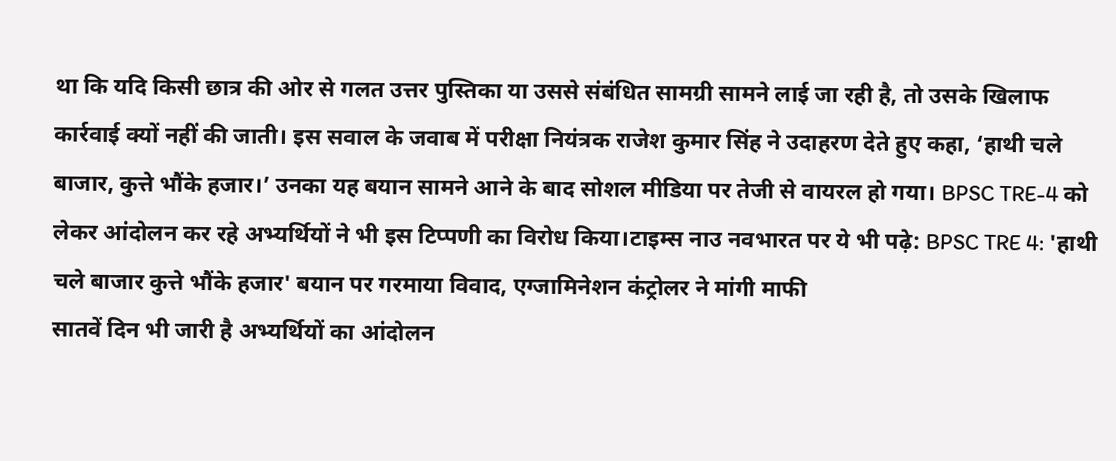था कि यदि किसी छात्र की ओर से गलत उत्तर पुस्तिका या उससे संबंधित सामग्री सामने लाई जा रही है, तो उसके खिलाफ कार्रवाई क्यों नहीं की जाती। इस सवाल के जवाब में परीक्षा नियंत्रक राजेश कुमार सिंह ने उदाहरण देते हुए कहा, ‘हाथी चले बाजार, कुत्ते भौंके हजार।’ उनका यह बयान सामने आने के बाद सोशल मीडिया पर तेजी से वायरल हो गया। BPSC TRE-4 को लेकर आंदोलन कर रहे अभ्यर्थियों ने भी इस टिप्पणी का विरोध किया।टाइम्स नाउ नवभारत पर ये भी पढ़े: BPSC TRE 4: 'हाथी चले बाजार कुत्ते भौंके हजार' बयान पर गरमाया विवाद, एग्जामिनेशन कंट्रोलर ने मांगी माफी
सातवें दिन भी जारी है अभ्यर्थियों का आंदोलन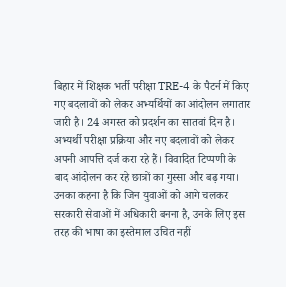बिहार में शिक्षक भर्ती परीक्षा TRE-4 के पैटर्न में किए गए बदलावों को लेकर अभ्यर्थियों का आंदोलन लगातार जारी है। 24 अगस्त को प्रदर्शन का सातवां दिन है। अभ्यर्थी परीक्षा प्रक्रिया और नए बदलावों को लेकर अपनी आपत्ति दर्ज करा रहे हैं। विवादित टिप्पणी के बाद आंदोलन कर रहे छात्रों का गुस्सा और बढ़ गया। उनका कहना है कि जिन युवाओं को आगे चलकर सरकारी सेवाओं में अधिकारी बनना है, उनके लिए इस तरह की भाषा का इस्तेमाल उचित नहीं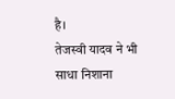है।
तेजस्वी यादव ने भी साधा निशाना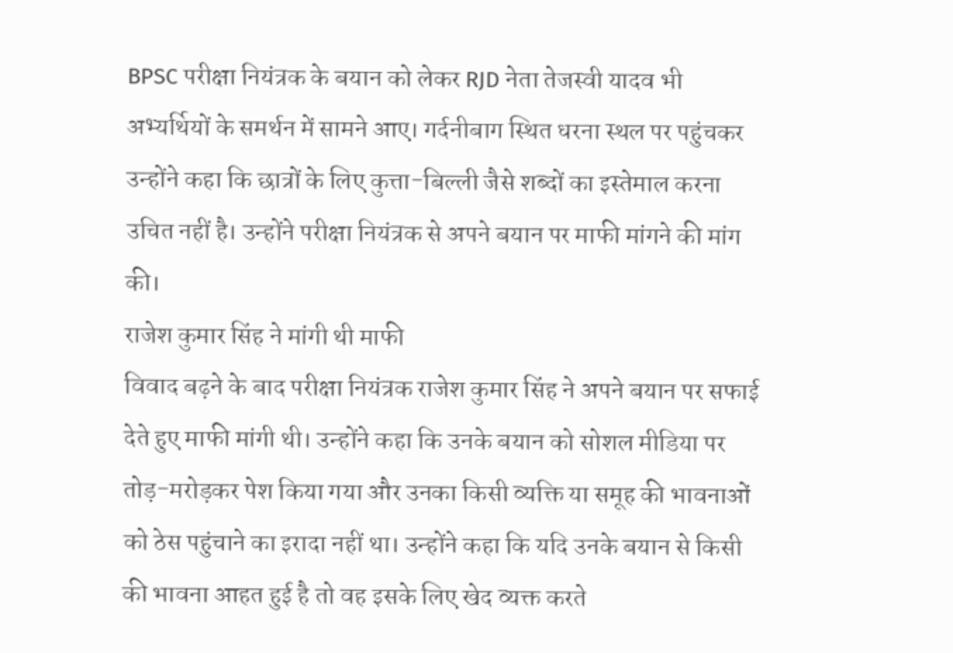BPSC परीक्षा नियंत्रक के बयान को लेकर RJD नेता तेजस्वी यादव भी अभ्यर्थियों के समर्थन में सामने आए। गर्दनीबाग स्थित धरना स्थल पर पहुंचकर उन्होंने कहा कि छात्रों के लिए कुत्ता-बिल्ली जैसे शब्दों का इस्तेमाल करना उचित नहीं है। उन्होंने परीक्षा नियंत्रक से अपने बयान पर माफी मांगने की मांग की।
राजेश कुमार सिंह ने मांगी थी माफी
विवाद बढ़ने के बाद परीक्षा नियंत्रक राजेश कुमार सिंह ने अपने बयान पर सफाई देते हुए माफी मांगी थी। उन्होंने कहा कि उनके बयान को सोशल मीडिया पर तोड़-मरोड़कर पेश किया गया और उनका किसी व्यक्ति या समूह की भावनाओं को ठेस पहुंचाने का इरादा नहीं था। उन्होंने कहा कि यदि उनके बयान से किसी की भावना आहत हुई है तो वह इसके लिए खेद व्यक्त करते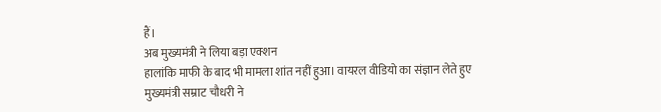हैं।
अब मुख्यमंत्री ने लिया बड़ा एक्शन
हालांकि माफी के बाद भी मामला शांत नहीं हुआ। वायरल वीडियो का संज्ञान लेते हुए मुख्यमंत्री सम्राट चौधरी ने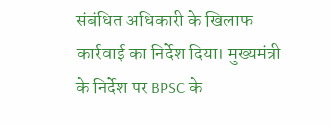संबंधित अधिकारी के खिलाफ कार्रवाई का निर्देश दिया। मुख्यमंत्री के निर्देश पर BPSC के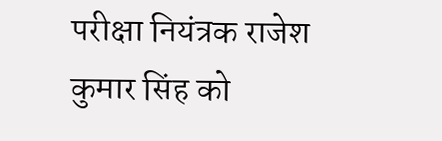परीक्षा नियंत्रक राजेश कुमार सिंह को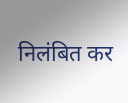निलंबित कर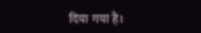दिया गया है।